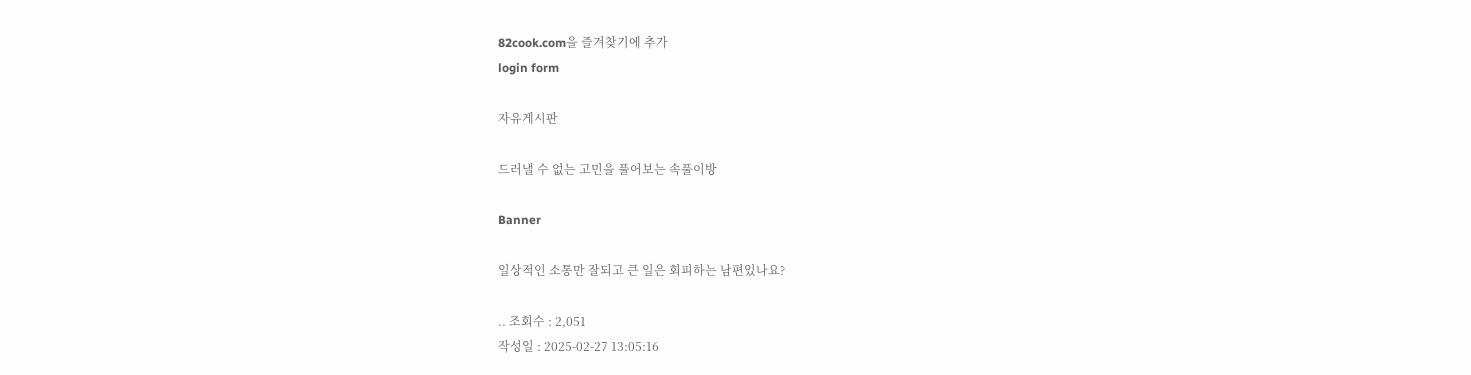82cook.com을 즐겨찾기에 추가
login form

자유게시판

드러낼 수 없는 고민을 풀어보는 속풀이방

Banner

일상적인 소통만 잘되고 큰 일은 회피하는 남편있나요?

.. 조회수 : 2,051
작성일 : 2025-02-27 13:05:16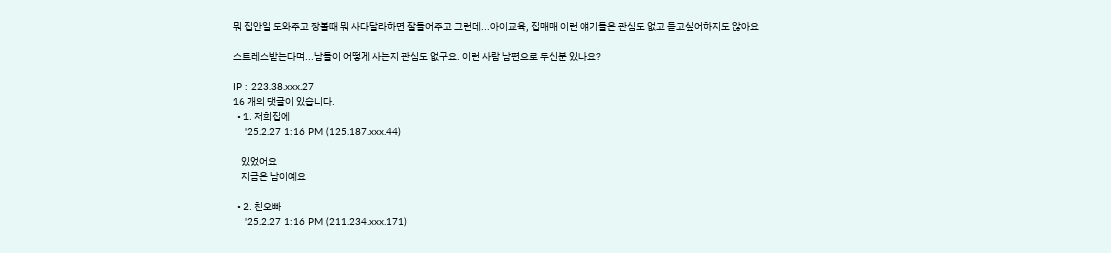뭐 집안일 도와주고 장볼때 뭐 사다달라하면 잘들어주고 그런데...아이교육, 집매매 이런 얘기들은 관심도 없고 듣고싶어하지도 않아요

스트레스받는다며...남들이 어떻게 사는지 관심도 없구요. 이런 사람 남편으로 두신분 있나요?

IP : 223.38.xxx.27
16 개의 댓글이 있습니다.
  • 1. 저희집에
    '25.2.27 1:16 PM (125.187.xxx.44)

    있었어요
    지금은 남이예요

  • 2. 친오빠
    '25.2.27 1:16 PM (211.234.xxx.171)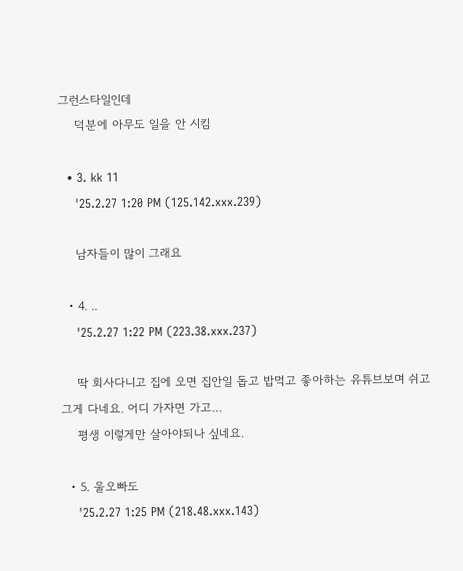그런스타일인데
    덕분에 아무도 일을 안 시킴

  • 3. kk 11
    '25.2.27 1:20 PM (125.142.xxx.239)

    남자들이 많이 그래요

  • 4. ..
    '25.2.27 1:22 PM (223.38.xxx.237)

    딱 회사다니고 집에 오면 집안일 돕고 밥먹고 좋아하는 유튜브보며 쉬고 그게 다네요. 어디 가자면 가고…
    평생 이렇게만 살아야되나 싶네요.

  • 5. 울오빠도
    '25.2.27 1:25 PM (218.48.xxx.143)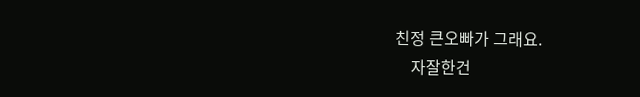친정 큰오빠가 그래요.
    자잘한건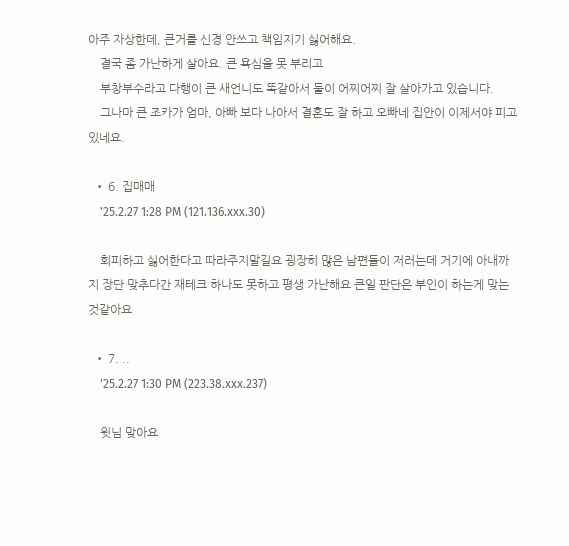아주 자상한데, 큰거를 신경 안쓰고 책임지기 싫어해요.
    결국 좀 가난하게 살아요. 큰 욕심을 못 부리고
    부창부수라고 다행이 큰 새언니도 똑같아서 둘이 어찌어찌 잘 살아가고 있습니다.
    그나마 큰 조카가 엄마, 아빠 보다 나아서 결혼도 잘 하고 오빠네 집안이 이제서야 피고 있네요.

  • 6. 집매매
    '25.2.27 1:28 PM (121.136.xxx.30)

    회피하고 싫어한다고 따라주지말길요 굉장히 많은 남편들이 저러는데 거기에 아내까지 장단 맞추다간 재테크 하나도 못하고 평생 가난해요 큰일 판단은 부인이 하는게 맞는것같아요

  • 7. ..
    '25.2.27 1:30 PM (223.38.xxx.237)

    윗님 맞아요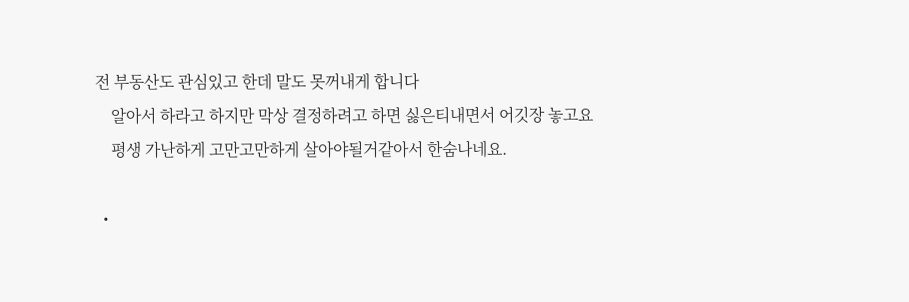전 부동산도 관심있고 한데 말도 못꺼내게 합니다
    알아서 하라고 하지만 막상 결정하려고 하면 싫은티내면서 어깃장 놓고요
    평생 가난하게 고만고만하게 살아야될거같아서 한숨나네요.

  •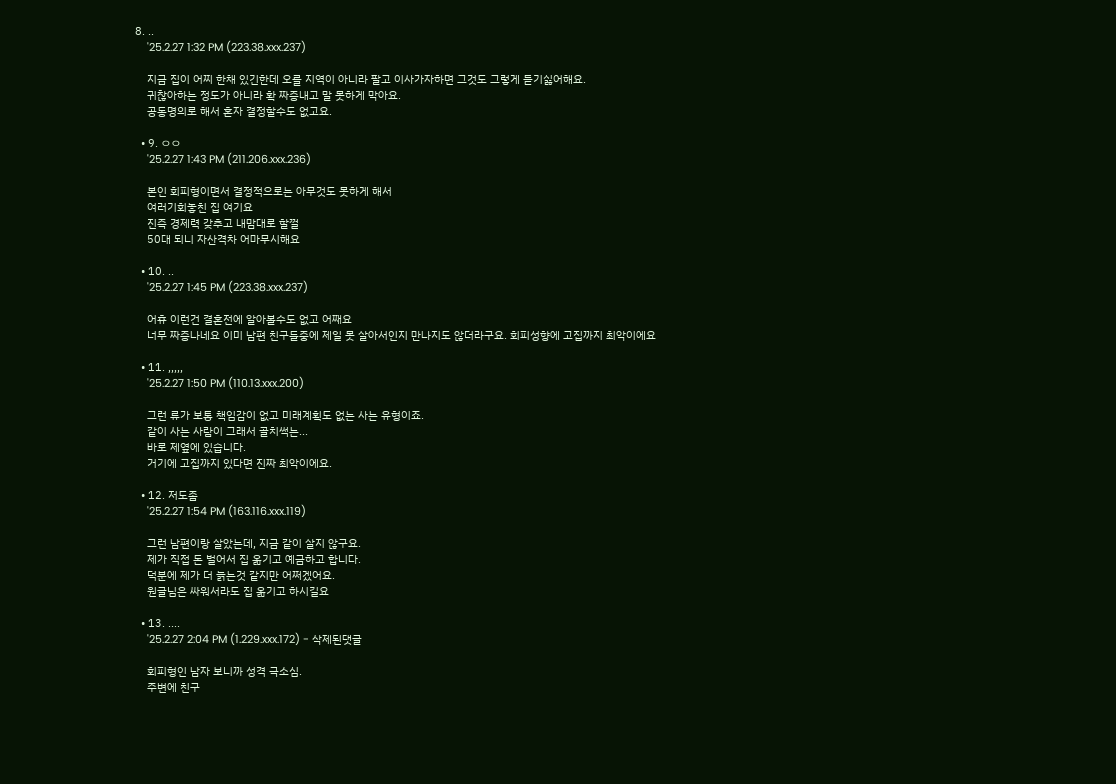8. ..
    '25.2.27 1:32 PM (223.38.xxx.237)

    지금 집이 어찌 한채 있긴한데 오를 지역이 아니라 팔고 이사가자하면 그것도 그렇게 듣기싫어해요.
    귀찮아하는 정도가 아니라 확 짜증내고 말 못하게 막아요.
    공동명의로 해서 혼자 결정할수도 없고요.

  • 9. ㅇㅇ
    '25.2.27 1:43 PM (211.206.xxx.236)

    본인 회피형이면서 결정적으로는 아무것도 못하게 해서
    여러기회놓친 집 여기요
    진즉 경제력 갖추고 내맘대로 할껄
    50대 되니 자산격차 어마무시해요

  • 10. ..
    '25.2.27 1:45 PM (223.38.xxx.237)

    어휴 이런건 결혼전에 알아볼수도 없고 어째요
    너무 짜증나네요 이미 남편 친구들중에 제일 못 살아서인지 만나지도 않더라구요. 회피성향에 고집까지 최악이에요

  • 11. ,,,,,
    '25.2.27 1:50 PM (110.13.xxx.200)

    그런 류가 보통 책임감이 없고 미래계획도 없는 사는 유형이죠.
    같이 사는 사람이 그래서 골치썩는...
    바로 제옆에 있습니다.
    거기에 고집까지 있다면 진짜 최악이에요.

  • 12. 저도좀
    '25.2.27 1:54 PM (163.116.xxx.119)

    그런 남편이랑 살았는데, 지금 같이 살지 않구요.
    제가 직접 돈 벌어서 집 옮기고 예금하고 합니다.
    덕분에 제가 더 늙는것 같지만 어쩌겠어요.
    원글님은 싸워서라도 집 옮기고 하시길요

  • 13. ....
    '25.2.27 2:04 PM (1.229.xxx.172) - 삭제된댓글

    회피형인 남자 보니까 성격 극소심.
    주변에 친구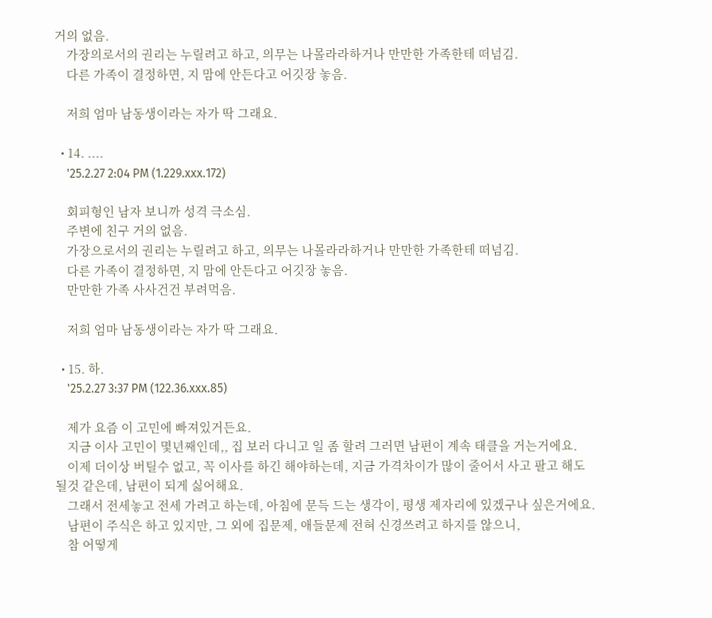거의 없음.
    가장의로서의 권리는 누릴려고 하고, 의무는 나몰라라하거나 만만한 가족한테 떠넘김.
    다른 가족이 결정하면, 지 맘에 안든다고 어깃장 놓음.

    저희 엄마 남동생이라는 자가 딱 그래요.

  • 14. ....
    '25.2.27 2:04 PM (1.229.xxx.172)

    회피형인 남자 보니까 성격 극소심.
    주변에 친구 거의 없음.
    가장으로서의 권리는 누릴려고 하고, 의무는 나몰라라하거나 만만한 가족한테 떠넘김.
    다른 가족이 결정하면, 지 맘에 안든다고 어깃장 놓음.
    만만한 가족 사사건건 부려먹음.

    저희 엄마 남동생이라는 자가 딱 그래요.

  • 15. 하.
    '25.2.27 3:37 PM (122.36.xxx.85)

    제가 요즘 이 고민에 빠져있거든요.
    지금 이사 고민이 몇년째인데,, 집 보러 다니고 일 좀 할려 그러면 남편이 계속 태클을 거는거에요.
    이제 더이상 버틸수 없고, 꼭 이사를 하긴 해야하는데, 지금 가격차이가 많이 줄어서 사고 팔고 해도 될것 같은데, 남편이 되게 싫어해요.
    그래서 전세놓고 전세 가려고 하는데, 아침에 문득 드는 생각이, 평생 제자리에 있겠구나 싶은거에요.
    남편이 주식은 하고 있지만, 그 외에 집문제, 애들문제 전혀 신경쓰려고 하지를 않으니,
    참 어떻게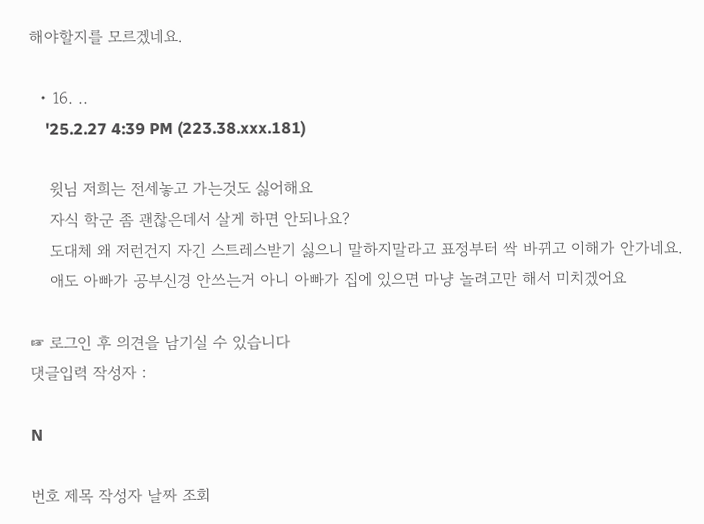해야할지를 모르겠네요.

  • 16. ..
    '25.2.27 4:39 PM (223.38.xxx.181)

    윗님 저희는 전세놓고 가는것도 싫어해요
    자식 학군 좀 괜찮은데서 살게 하면 안되나요?
    도대체 왜 저런건지 자긴 스트레스받기 싫으니 말하지말라고 표정부터 싹 바뀌고 이해가 안가네요.
    애도 아빠가 공부신경 안쓰는거 아니 아빠가 집에 있으면 마냥 놀려고만 해서 미치겠어요

☞ 로그인 후 의견을 남기실 수 있습니다
댓글입력 작성자 :

N

번호 제목 작성자 날짜 조회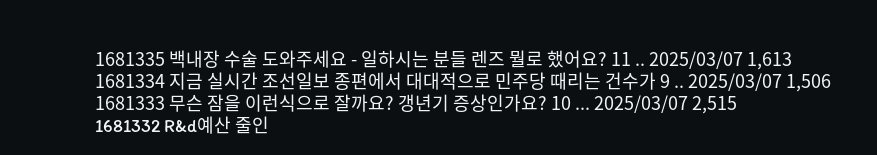1681335 백내장 수술 도와주세요 - 일하시는 분들 렌즈 뭘로 했어요? 11 .. 2025/03/07 1,613
1681334 지금 실시간 조선일보 종편에서 대대적으로 민주당 때리는 건수가 9 .. 2025/03/07 1,506
1681333 무슨 잠을 이런식으로 잘까요? 갱년기 증상인가요? 10 ... 2025/03/07 2,515
1681332 R&d예산 줄인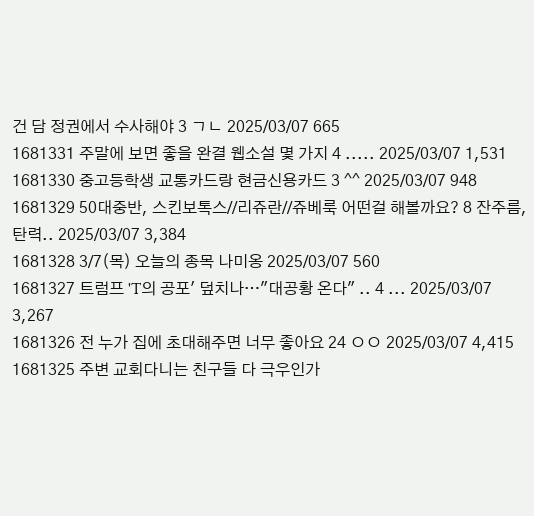건 담 정권에서 수사해야 3 ㄱㄴ 2025/03/07 665
1681331 주말에 보면 좋을 완결 웹소설 몇 가지 4 ..... 2025/03/07 1,531
1681330 중고등학생 교통카드랑 현금신용카드 3 ^^ 2025/03/07 948
1681329 50대중반, 스킨보톡스//리쥬란//쥬베룩 어떤걸 해볼까요? 8 잔주름,탄력.. 2025/03/07 3,384
1681328 3/7(목) 오늘의 종목 나미옹 2025/03/07 560
1681327 트럼프 'T의 공포' 덮치나…"대공황 온다" .. 4 ... 2025/03/07 3,267
1681326 전 누가 집에 초대해주면 너무 좋아요 24 ㅇㅇ 2025/03/07 4,415
1681325 주변 교회다니는 친구들 다 극우인가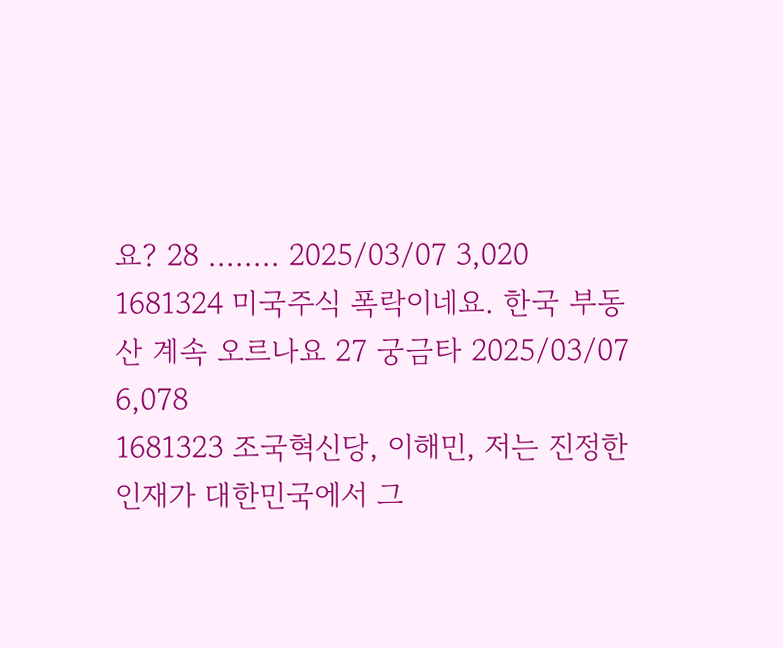요? 28 ........ 2025/03/07 3,020
1681324 미국주식 폭락이네요. 한국 부동산 계속 오르나요 27 궁금타 2025/03/07 6,078
1681323 조국혁신당, 이해민, 저는 진정한 인재가 대한민국에서 그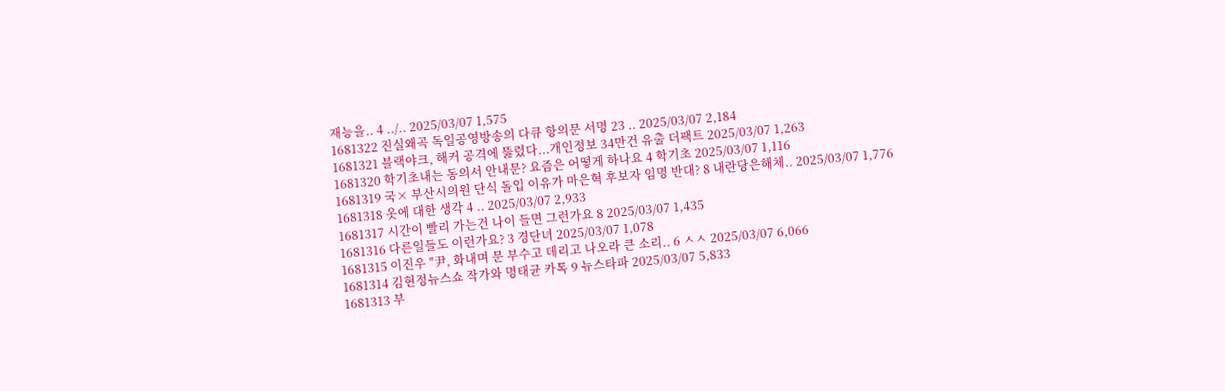재능을.. 4 ../.. 2025/03/07 1,575
1681322 진실왜곡 독일공영방송의 다큐 항의문 서명 23 .. 2025/03/07 2,184
1681321 블랙야크, 해커 공격에 뚫렸다...개인정보 34만건 유출 더팩트 2025/03/07 1,263
1681320 학기초내는 동의서 안내문? 요즘은 어떻게 하나요 4 학기초 2025/03/07 1,116
1681319 국× 부산시의원 단식 돌입 이유가 마은혁 후보자 임명 반대? 8 내란당은해체.. 2025/03/07 1,776
1681318 옷에 대한 생각 4 .. 2025/03/07 2,933
1681317 시간이 빨리 가는건 나이 들면 그런가요 8 2025/03/07 1,435
1681316 다른일들도 이런가요? 3 경단녀 2025/03/07 1,078
1681315 이진우 "尹, 화내며 문 부수고 데리고 나오라 큰 소리.. 6 ㅅㅅ 2025/03/07 6,066
1681314 김현정뉴스쇼 작가와 명태균 카톡 9 뉴스타파 2025/03/07 5,833
1681313 부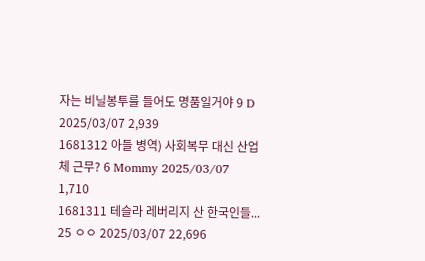자는 비닐봉투를 들어도 명품일거야 9 D 2025/03/07 2,939
1681312 아들 병역) 사회복무 대신 산업체 근무? 6 Mommy 2025/03/07 1,710
1681311 테슬라 레버리지 산 한국인들... 25 ㅇㅇ 2025/03/07 22,696